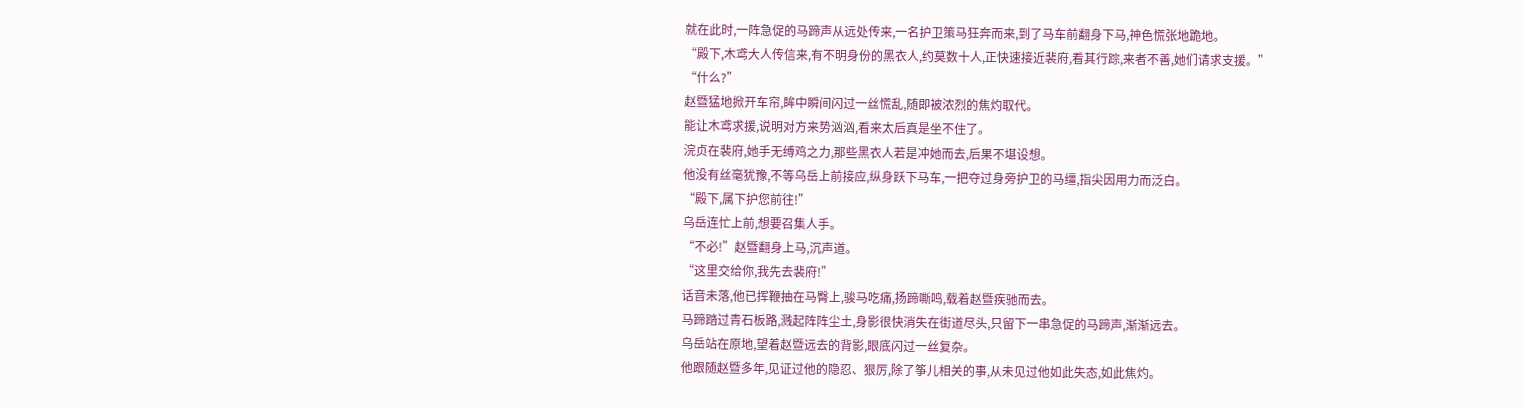就在此时,一阵急促的马蹄声从远处传来,一名护卫策马狂奔而来,到了马车前翻身下马,神色慌张地跪地。
“殿下,木鸢大人传信来,有不明身份的黑衣人,约莫数十人,正快速接近裴府,看其行踪,来者不善,她们请求支援。”
“什么?”
赵暨猛地掀开车帘,眸中瞬间闪过一丝慌乱,随即被浓烈的焦灼取代。
能让木鸢求援,说明对方来势汹汹,看来太后真是坐不住了。
浣贞在裴府,她手无缚鸡之力,那些黑衣人若是冲她而去,后果不堪设想。
他没有丝毫犹豫,不等乌岳上前接应,纵身跃下马车,一把夺过身旁护卫的马缰,指尖因用力而泛白。
“殿下,属下护您前往!”
乌岳连忙上前,想要召集人手。
“不必!”赵暨翻身上马,沉声道。
“这里交给你,我先去裴府!”
话音未落,他已挥鞭抽在马臀上,骏马吃痛,扬蹄嘶鸣,载着赵暨疾驰而去。
马蹄踏过青石板路,溅起阵阵尘土,身影很快消失在街道尽头,只留下一串急促的马蹄声,渐渐远去。
乌岳站在原地,望着赵暨远去的背影,眼底闪过一丝复杂。
他跟随赵暨多年,见证过他的隐忍、狠厉,除了筝儿相关的事,从未见过他如此失态,如此焦灼。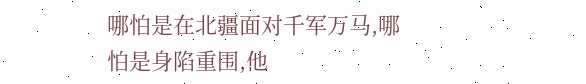哪怕是在北疆面对千军万马,哪怕是身陷重围,他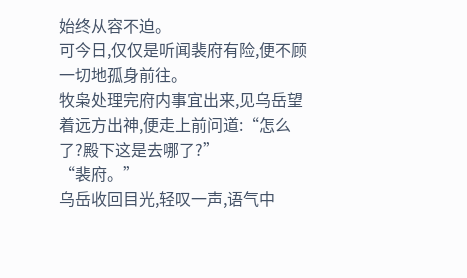始终从容不迫。
可今日,仅仅是听闻裴府有险,便不顾一切地孤身前往。
牧枭处理完府内事宜出来,见乌岳望着远方出神,便走上前问道:“怎么了?殿下这是去哪了?”
“裴府。”
乌岳收回目光,轻叹一声,语气中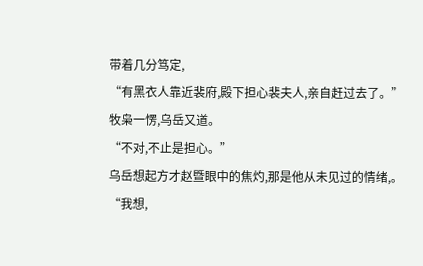带着几分笃定,
“有黑衣人靠近裴府,殿下担心裴夫人,亲自赶过去了。”
牧枭一愣,乌岳又道。
“不对,不止是担心。”
乌岳想起方才赵暨眼中的焦灼,那是他从未见过的情绪,。
“我想,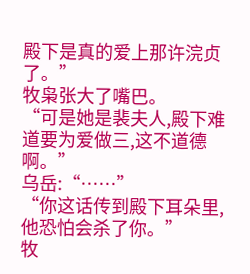殿下是真的爱上那许浣贞了。”
牧枭张大了嘴巴。
“可是她是裴夫人,殿下难道要为爱做三,这不道德啊。”
乌岳:“……”
“你这话传到殿下耳朵里,他恐怕会杀了你。”
牧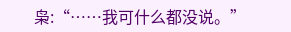枭:“……我可什么都没说。”